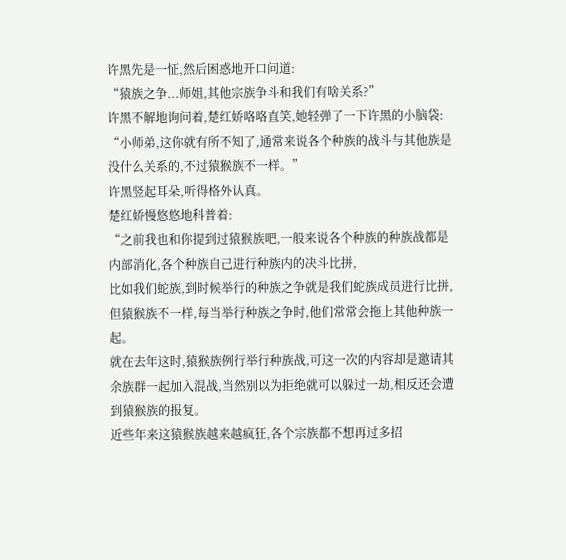许黑先是一怔,然后困惑地开口问道:
“猿族之争...师姐,其他宗族争斗和我们有啥关系?”
许黑不解地询问着,楚红娇咯咯直笑,她轻弹了一下许黑的小脑袋:
“小师弟,这你就有所不知了,通常来说各个种族的战斗与其他族是没什么关系的,不过猿猴族不一样。”
许黑竖起耳朵,听得格外认真。
楚红娇慢悠悠地科普着:
“之前我也和你提到过猿猴族吧,一般来说各个种族的种族战都是内部消化,各个种族自己进行种族内的决斗比拼,
比如我们蛇族,到时候举行的种族之争就是我们蛇族成员进行比拼,但猿猴族不一样,每当举行种族之争时,他们常常会拖上其他种族一起。
就在去年这时,猿猴族例行举行种族战,可这一次的内容却是邀请其余族群一起加入混战,当然别以为拒绝就可以躲过一劫,相反还会遭到猿猴族的报复。
近些年来这猿猴族越来越疯狂,各个宗族都不想再过多招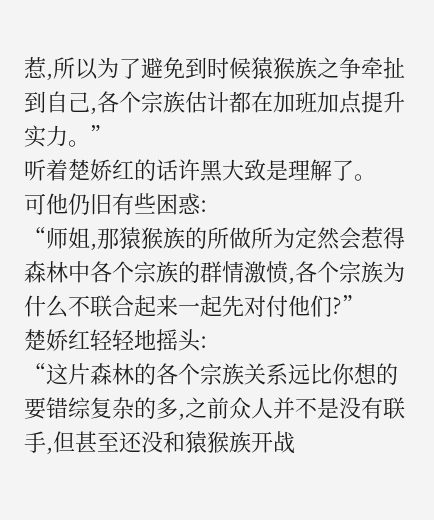惹,所以为了避免到时候猿猴族之争牵扯到自己,各个宗族估计都在加班加点提升实力。”
听着楚娇红的话许黑大致是理解了。
可他仍旧有些困惑:
“师姐,那猿猴族的所做所为定然会惹得森林中各个宗族的群情激愤,各个宗族为什么不联合起来一起先对付他们?”
楚娇红轻轻地摇头:
“这片森林的各个宗族关系远比你想的要错综复杂的多,之前众人并不是没有联手,但甚至还没和猿猴族开战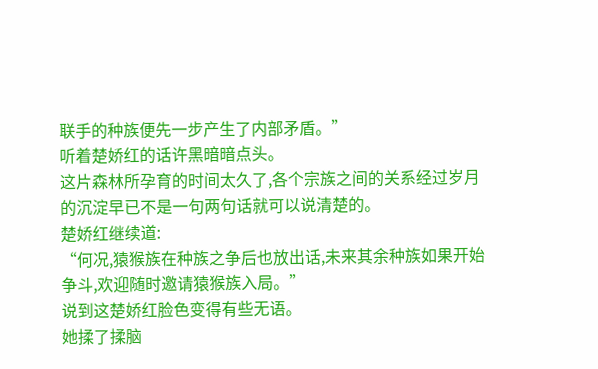联手的种族便先一步产生了内部矛盾。”
听着楚娇红的话许黑暗暗点头。
这片森林所孕育的时间太久了,各个宗族之间的关系经过岁月的沉淀早已不是一句两句话就可以说清楚的。
楚娇红继续道:
“何况,猿猴族在种族之争后也放出话,未来其余种族如果开始争斗,欢迎随时邀请猿猴族入局。”
说到这楚娇红脸色变得有些无语。
她揉了揉脑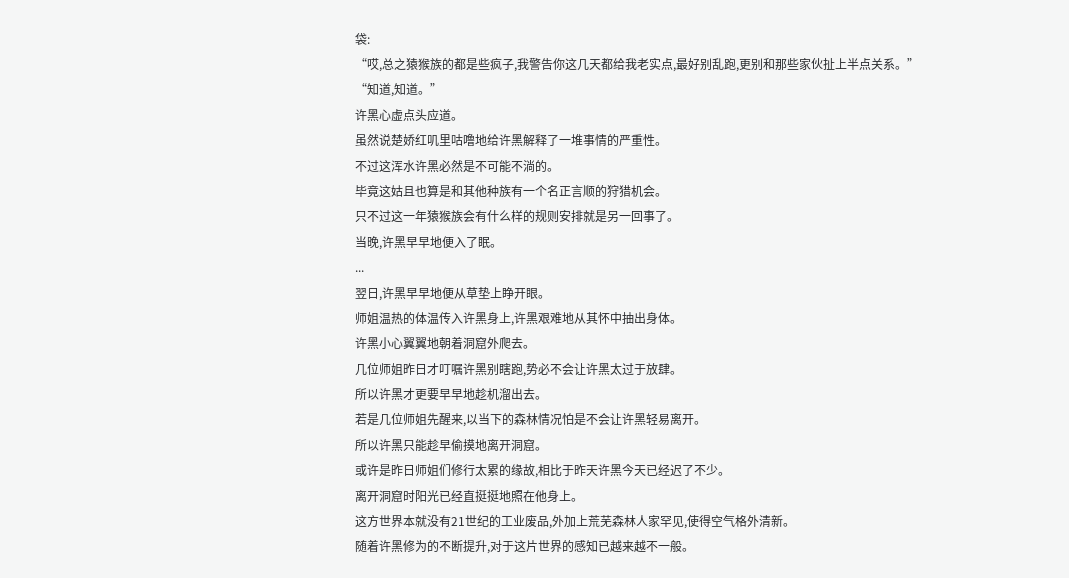袋:
“哎,总之猿猴族的都是些疯子,我警告你这几天都给我老实点,最好别乱跑,更别和那些家伙扯上半点关系。”
“知道,知道。”
许黑心虚点头应道。
虽然说楚娇红叽里咕噜地给许黑解释了一堆事情的严重性。
不过这浑水许黑必然是不可能不淌的。
毕竟这姑且也算是和其他种族有一个名正言顺的狩猎机会。
只不过这一年猿猴族会有什么样的规则安排就是另一回事了。
当晚,许黑早早地便入了眠。
...
翌日,许黑早早地便从草垫上睁开眼。
师姐温热的体温传入许黑身上,许黑艰难地从其怀中抽出身体。
许黑小心翼翼地朝着洞窟外爬去。
几位师姐昨日才叮嘱许黑别瞎跑,势必不会让许黑太过于放肆。
所以许黑才更要早早地趁机溜出去。
若是几位师姐先醒来,以当下的森林情况怕是不会让许黑轻易离开。
所以许黑只能趁早偷摸地离开洞窟。
或许是昨日师姐们修行太累的缘故,相比于昨天许黑今天已经迟了不少。
离开洞窟时阳光已经直挺挺地照在他身上。
这方世界本就没有21世纪的工业废品,外加上荒芜森林人家罕见,使得空气格外清新。
随着许黑修为的不断提升,对于这片世界的感知已越来越不一般。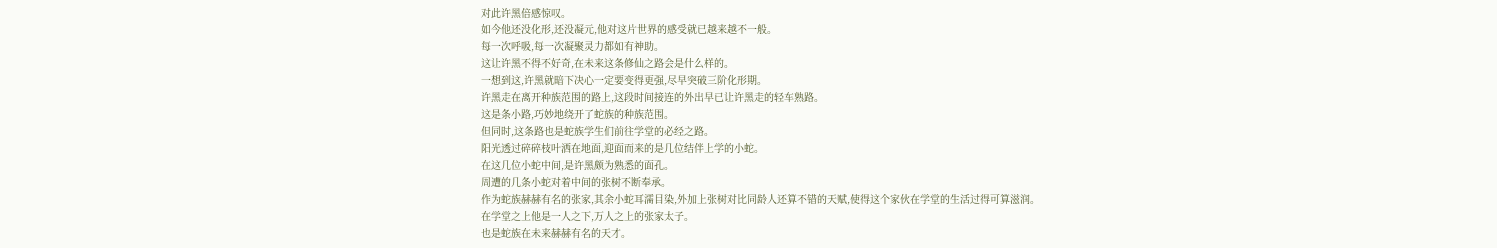对此许黑倍感惊叹。
如今他还没化形,还没凝元,他对这片世界的感受就已越来越不一般。
每一次呼吸,每一次凝聚灵力都如有神助。
这让许黑不得不好奇,在未来这条修仙之路会是什么样的。
一想到这,许黑就暗下决心一定要变得更强,尽早突破三阶化形期。
许黑走在离开种族范围的路上,这段时间接连的外出早已让许黑走的轻车熟路。
这是条小路,巧妙地绕开了蛇族的种族范围。
但同时,这条路也是蛇族学生们前往学堂的必经之路。
阳光透过碎碎枝叶洒在地面,迎面而来的是几位结伴上学的小蛇。
在这几位小蛇中间,是许黑颇为熟悉的面孔。
周遭的几条小蛇对着中间的张树不断奉承。
作为蛇族赫赫有名的张家,其余小蛇耳濡目染,外加上张树对比同龄人还算不错的天赋,使得这个家伙在学堂的生活过得可算滋润。
在学堂之上他是一人之下,万人之上的张家太子。
也是蛇族在未来赫赫有名的天才。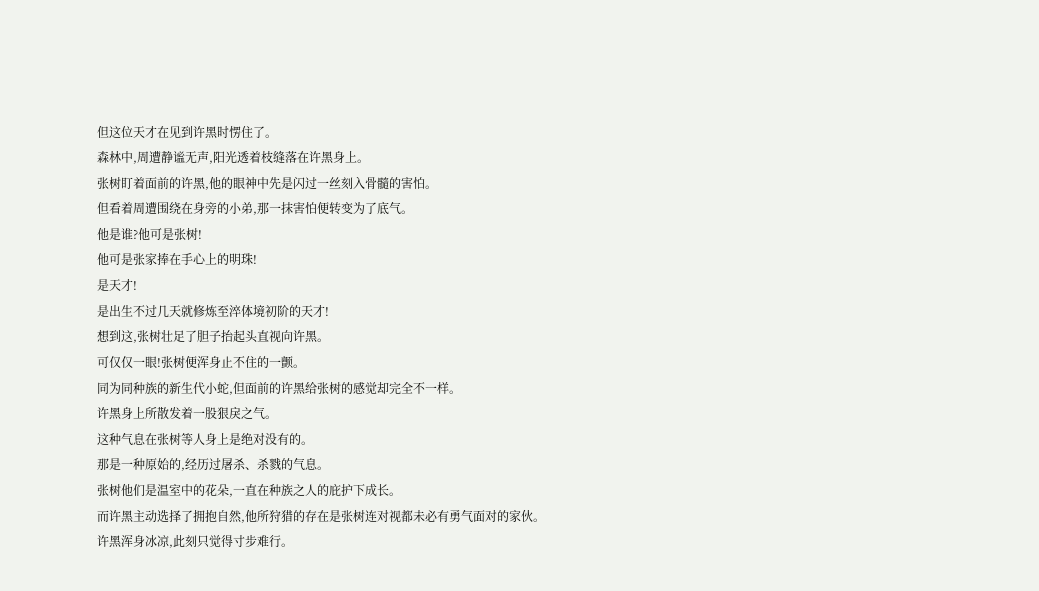但这位天才在见到许黑时愣住了。
森林中,周遭静谧无声,阳光透着枝缝落在许黑身上。
张树盯着面前的许黑,他的眼神中先是闪过一丝刻入骨髓的害怕。
但看着周遭围绕在身旁的小弟,那一抹害怕便转变为了底气。
他是谁?他可是张树!
他可是张家捧在手心上的明珠!
是天才!
是出生不过几天就修炼至淬体境初阶的天才!
想到这,张树壮足了胆子抬起头直视向许黑。
可仅仅一眼!张树便浑身止不住的一颤。
同为同种族的新生代小蛇,但面前的许黑给张树的感觉却完全不一样。
许黑身上所散发着一股狠戾之气。
这种气息在张树等人身上是绝对没有的。
那是一种原始的,经历过屠杀、杀戮的气息。
张树他们是温室中的花朵,一直在种族之人的庇护下成长。
而许黑主动选择了拥抱自然,他所狩猎的存在是张树连对视都未必有勇气面对的家伙。
许黑浑身冰凉,此刻只觉得寸步难行。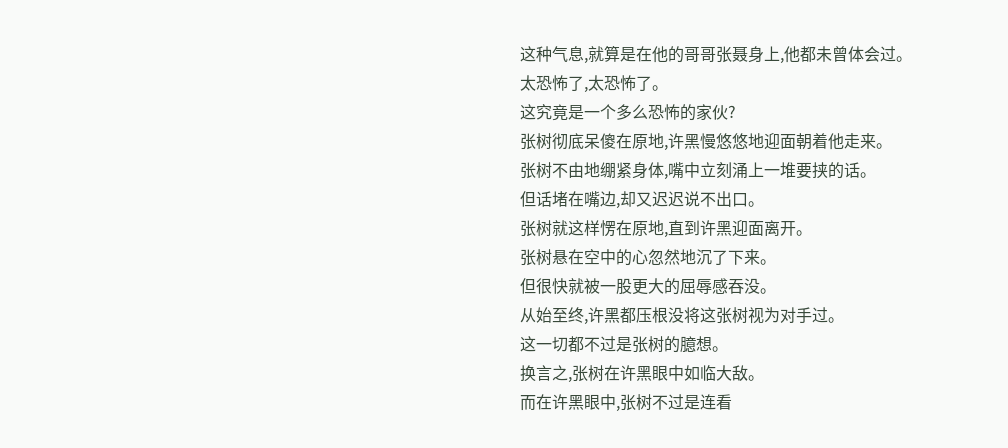这种气息,就算是在他的哥哥张聂身上,他都未曾体会过。
太恐怖了,太恐怖了。
这究竟是一个多么恐怖的家伙?
张树彻底呆傻在原地,许黑慢悠悠地迎面朝着他走来。
张树不由地绷紧身体,嘴中立刻涌上一堆要挟的话。
但话堵在嘴边,却又迟迟说不出口。
张树就这样愣在原地,直到许黑迎面离开。
张树悬在空中的心忽然地沉了下来。
但很快就被一股更大的屈辱感吞没。
从始至终,许黑都压根没将这张树视为对手过。
这一切都不过是张树的臆想。
换言之,张树在许黑眼中如临大敌。
而在许黑眼中,张树不过是连看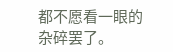都不愿看一眼的杂碎罢了。